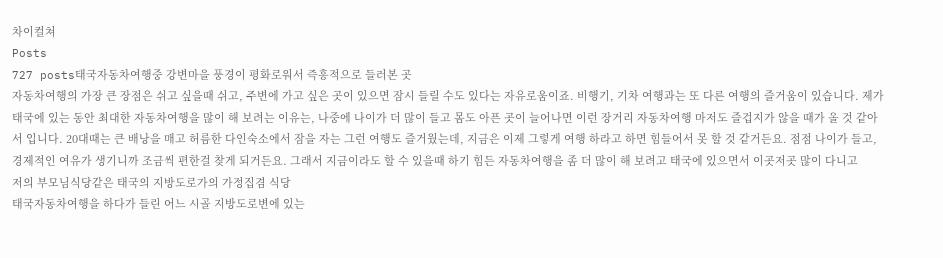차이컬쳐
Posts
727 posts태국자동차여행중 강변마을 풍경이 평화로워서 즉흥적으로 들러본 곳
자동차여행의 가장 큰 장점은 쉬고 싶을때 쉬고, 주변에 가고 싶은 곳이 있으면 잠시 들릴 수도 있다는 자유로움이죠. 비행기, 기차 여행과는 또 다른 여행의 즐거움이 있습니다. 제가 태국에 있는 동안 최대한 자동차여행을 많이 해 보려는 이유는, 나중에 나이가 더 많이 들고 몸도 아픈 곳이 늘어나면 이런 장거리 자동차여행 마저도 즐겁지가 않을 때가 올 것 같아서 입니다. 20대때는 큰 배낭을 매고 허름한 다인숙소에서 잠을 자는 그런 여행도 즐거웠는데, 지금은 이제 그렇게 여행 하라고 하면 힘들어서 못 할 것 같거든요. 점점 나이가 들고, 경제적인 여유가 생기니까 조금씩 편한걸 찾게 되거든요. 그래서 지금이라도 할 수 있을때 하기 힘든 자동차여행을 좀 더 많이 해 보려고 태국에 있으면서 이곳저곳 많이 다니고
저의 부모님식당같은 태국의 지방도로가의 가정집겸 식당
태국자동차여행을 하다가 들린 어느 시골 지방도로변에 있는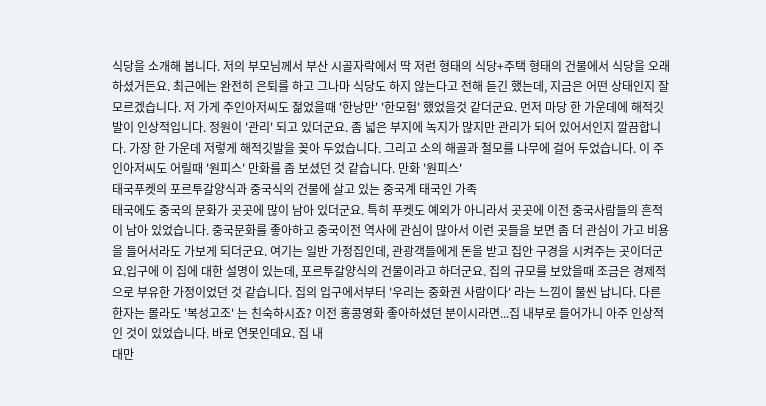식당을 소개해 봅니다. 저의 부모님께서 부산 시골자락에서 딱 저런 형태의 식당+주택 형태의 건물에서 식당을 오래 하셨거든요. 최근에는 완전히 은퇴를 하고 그나마 식당도 하지 않는다고 전해 듣긴 했는데, 지금은 어떤 상태인지 잘 모르겠습니다. 저 가게 주인아저씨도 젊었을때 '한낭만' '한모험' 했었을것 같더군요. 먼저 마당 한 가운데에 해적깃발이 인상적입니다. 정원이 '관리' 되고 있더군요. 좀 넓은 부지에 녹지가 많지만 관리가 되어 있어서인지 깔끔합니다. 가장 한 가운데 저렇게 해적깃발을 꽂아 두었습니다. 그리고 소의 해골과 철모를 나무에 걸어 두었습니다. 이 주인아저씨도 어릴때 '원피스' 만화를 좀 보셨던 것 같습니다. 만화 '원피스'
태국푸켓의 포르투갈양식과 중국식의 건물에 살고 있는 중국계 태국인 가족
태국에도 중국의 문화가 곳곳에 많이 남아 있더군요. 특히 푸켓도 예외가 아니라서 곳곳에 이전 중국사람들의 흔적이 남아 있었습니다. 중국문화를 좋아하고 중국이전 역사에 관심이 많아서 이런 곳들을 보면 좀 더 관심이 가고 비용을 들어서라도 가보게 되더군요. 여기는 일반 가정집인데, 관광객들에게 돈을 받고 집안 구경을 시켜주는 곳이더군요.입구에 이 집에 대한 설명이 있는데, 포르투갈양식의 건물이라고 하더군요. 집의 규모를 보았을때 조금은 경제적으로 부유한 가정이었던 것 같습니다. 집의 입구에서부터 '우리는 중화권 사람이다' 라는 느낌이 물씬 납니다. 다른 한자는 몰라도 '복성고조' 는 친숙하시죠? 이전 홍콩영화 좋아하셨던 분이시라면...집 내부로 들어가니 아주 인상적인 것이 있었습니다. 바로 연못인데요. 집 내
대만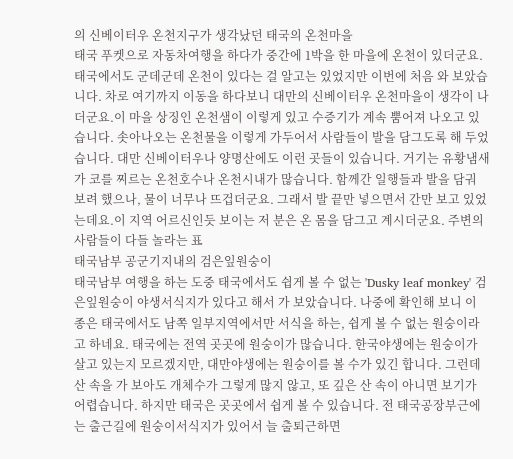의 신베이터우 온천지구가 생각났던 태국의 온천마을
태국 푸켓으로 자동차여행을 하다가 중간에 1박을 한 마을에 온천이 있더군요. 태국에서도 군데군데 온천이 있다는 걸 알고는 있었지만 이번에 처음 와 보았습니다. 차로 여기까지 이동을 하다보니 대만의 신베이터우 온천마을이 생각이 나더군요.이 마을 상징인 온천샘이 이렇게 있고 수증기가 계속 뿜어져 나오고 있습니다. 솟아나오는 온천물을 이렇게 가두어서 사람들이 발을 담그도록 해 두었습니다. 대만 신베이터우나 양명산에도 이런 곳들이 있습니다. 거기는 유황냄새가 코를 찌르는 온천호수나 온천시내가 많습니다. 함께간 일행들과 발을 담궈 보려 했으나, 물이 너무나 뜨겁더군요. 그래서 발 끝만 넣으면서 간만 보고 있었는데요.이 지역 어르신인듯 보이는 저 분은 온 몸을 담그고 계시더군요. 주변의 사람들이 다들 놀라는 표
태국남부 공군기지내의 검은잎원숭이
태국남부 여행을 하는 도중 태국에서도 쉽게 볼 수 없는 'Dusky leaf monkey' 검은잎원숭이 야생서식지가 있다고 해서 가 보았습니다. 나중에 확인해 보니 이 종은 태국에서도 남쪽 일부지역에서만 서식을 하는, 쉽게 볼 수 없는 원숭이라고 하네요. 태국에는 전역 곳곳에 원숭이가 많습니다. 한국야생에는 원숭이가 살고 있는지 모르겠지만, 대만야생에는 원숭이를 볼 수가 있긴 합니다. 그런데 산 속을 가 보아도 개체수가 그렇게 많지 않고, 또 깊은 산 속이 아니면 보기가 어렵습니다. 하지만 태국은 곳곳에서 쉽게 볼 수 있습니다. 전 태국공장부근에는 출근길에 원숭이서식지가 있어서 늘 출퇴근하면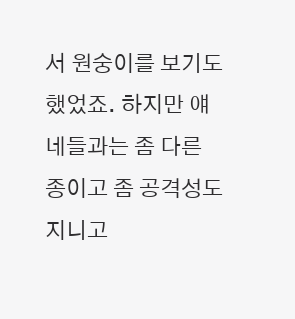서 원숭이를 보기도 했었죠. 하지만 얘네들과는 좀 다른 종이고 좀 공격성도 지니고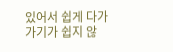있어서 쉽게 다가가기가 쉽지 않